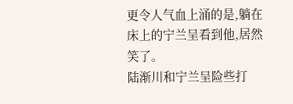更令人气血上涌的是,躺在床上的宁兰呈看到他,居然笑了。
陆渐川和宁兰呈险些打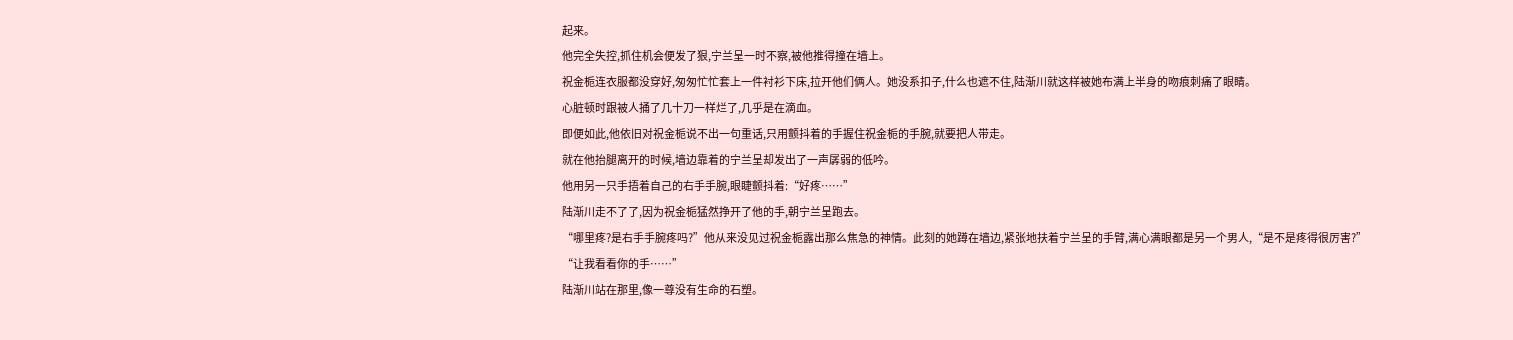起来。
他完全失控,抓住机会便发了狠,宁兰呈一时不察,被他推得撞在墙上。
祝金栀连衣服都没穿好,匆匆忙忙套上一件衬衫下床,拉开他们俩人。她没系扣子,什么也遮不住,陆渐川就这样被她布满上半身的吻痕刺痛了眼睛。
心脏顿时跟被人捅了几十刀一样烂了,几乎是在滴血。
即便如此,他依旧对祝金栀说不出一句重话,只用颤抖着的手握住祝金栀的手腕,就要把人带走。
就在他抬腿离开的时候,墙边靠着的宁兰呈却发出了一声孱弱的低吟。
他用另一只手捂着自己的右手手腕,眼睫颤抖着:“好疼……”
陆渐川走不了了,因为祝金栀猛然挣开了他的手,朝宁兰呈跑去。
“哪里疼?是右手手腕疼吗?”他从来没见过祝金栀露出那么焦急的神情。此刻的她蹲在墙边,紧张地扶着宁兰呈的手臂,满心满眼都是另一个男人,“是不是疼得很厉害?”
“让我看看你的手……”
陆渐川站在那里,像一尊没有生命的石塑。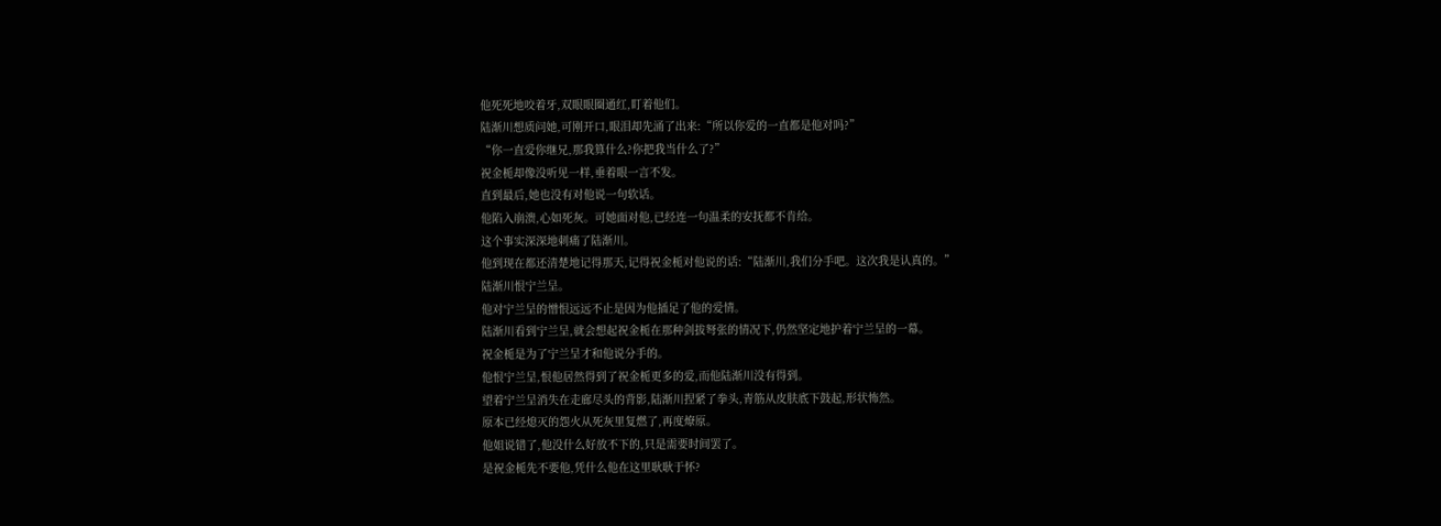他死死地咬着牙,双眼眼圈通红,盯着他们。
陆渐川想质问她,可刚开口,眼泪却先涌了出来:“所以你爱的一直都是他对吗?”
“你一直爱你继兄,那我算什么?你把我当什么了?”
祝金栀却像没听见一样,垂着眼一言不发。
直到最后,她也没有对他说一句软话。
他陷入崩溃,心如死灰。可她面对他,已经连一句温柔的安抚都不肯给。
这个事实深深地刺痛了陆渐川。
他到现在都还清楚地记得那天,记得祝金栀对他说的话:“陆渐川,我们分手吧。这次我是认真的。”
陆渐川恨宁兰呈。
他对宁兰呈的憎恨远远不止是因为他插足了他的爱情。
陆渐川看到宁兰呈,就会想起祝金栀在那种剑拔弩张的情况下,仍然坚定地护着宁兰呈的一幕。
祝金栀是为了宁兰呈才和他说分手的。
他恨宁兰呈,恨他居然得到了祝金栀更多的爱,而他陆渐川没有得到。
望着宁兰呈消失在走廊尽头的背影,陆渐川捏紧了拳头,青筋从皮肤底下鼓起,形状怖然。
原本已经熄灭的怨火从死灰里复燃了,再度燎原。
他姐说错了,他没什么好放不下的,只是需要时间罢了。
是祝金栀先不要他,凭什么他在这里耿耿于怀?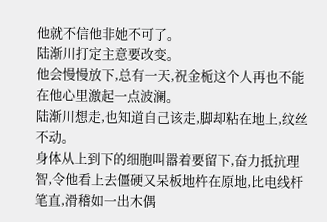他就不信他非她不可了。
陆渐川打定主意要改变。
他会慢慢放下,总有一天,祝金栀这个人再也不能在他心里激起一点波澜。
陆渐川想走,也知道自己该走,脚却粘在地上,纹丝不动。
身体从上到下的细胞叫嚣着要留下,奋力抵抗理智,令他看上去僵硬又呆板地杵在原地,比电线杆笔直,滑稽如一出木偶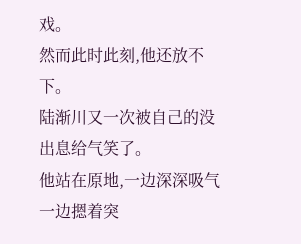戏。
然而此时此刻,他还放不下。
陆渐川又一次被自己的没出息给气笑了。
他站在原地,一边深深吸气一边摁着突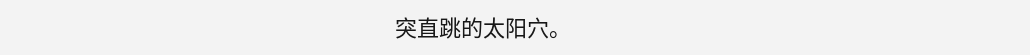突直跳的太阳穴。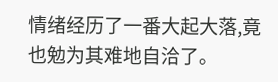情绪经历了一番大起大落,竟也勉为其难地自洽了。